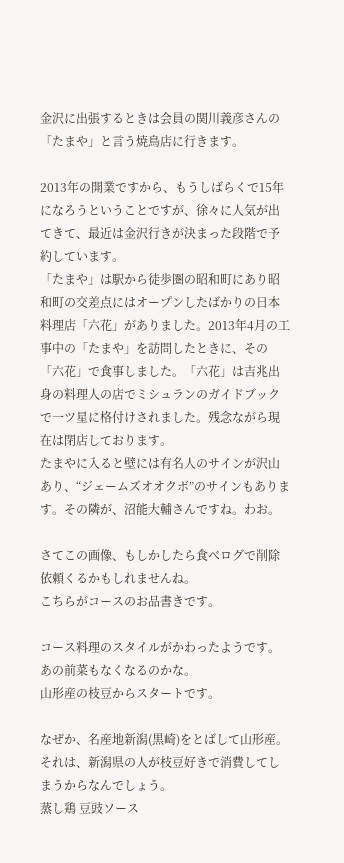金沢に出張するときは会員の関川義彦さんの「たまや」と言う焼鳥店に行きます。

2013年の開業ですから、もうしばらくで15年になろうということですが、徐々に人気が出てきて、最近は金沢行きが決まった段階で予約しています。
「たまや」は駅から徒歩圏の昭和町にあり昭和町の交差点にはオープンしたばかりの日本料理店「六花」がありました。2013年4月の工事中の「たまや」を訪問したときに、その「六花」で食事しました。「六花」は吉兆出身の料理人の店でミシュランのガイドブックで一ツ星に格付けされました。残念ながら現在は閉店しております。
たまやに入ると壁には有名人のサインが沢山あり、“ジェームズオオクボ”のサインもあります。その隣が、沼能大輔さんですね。わお。

さてこの画像、もしかしたら食べログで削除依頼くるかもしれませんね。
こちらがコースのお品書きです。

コース料理のスタイルがかわったようです。
あの前菜もなくなるのかな。
山形産の枝豆からスタートです。

なぜか、名産地新潟(黒崎)をとばして山形産。
それは、新潟県の人が枝豆好きで消費してしまうからなんでしょう。
蒸し鶏 豆豉ソース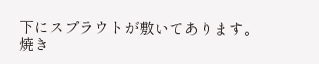下にスプラウトが敷いてあります。
焼き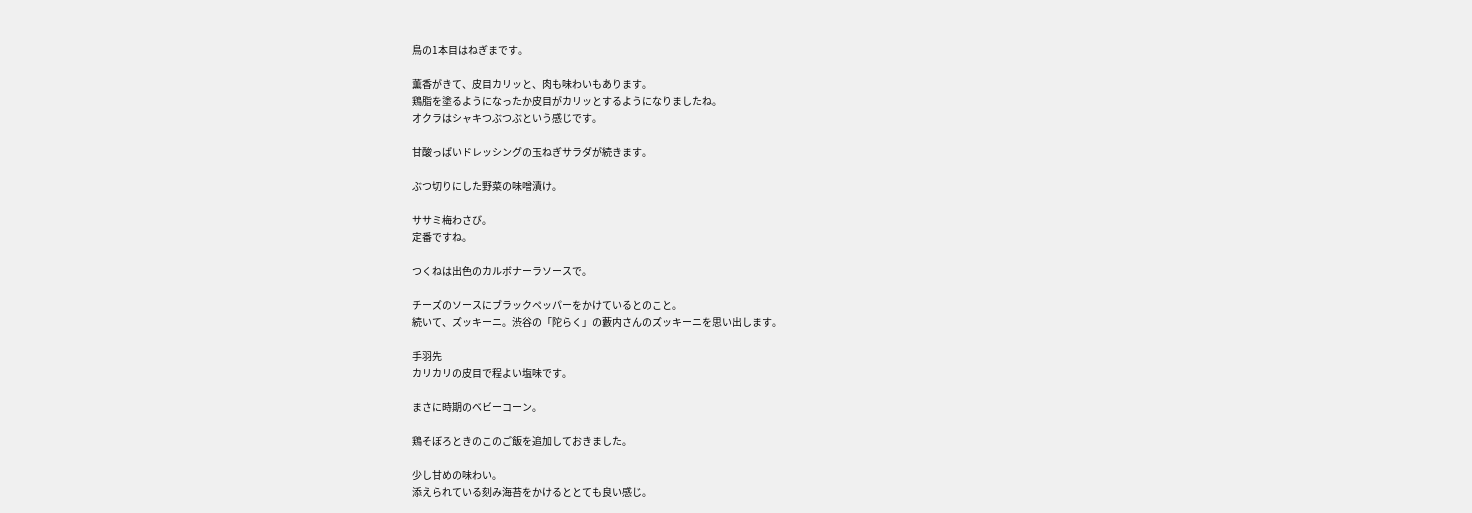鳥の1本目はねぎまです。

薫香がきて、皮目カリッと、肉も味わいもあります。
鶏脂を塗るようになったか皮目がカリッとするようになりましたね。
オクラはシャキつぶつぶという感じです。

甘酸っぱいドレッシングの玉ねぎサラダが続きます。

ぶつ切りにした野菜の味噌漬け。

ササミ梅わさび。
定番ですね。

つくねは出色のカルボナーラソースで。

チーズのソースにブラックペッパーをかけているとのこと。
続いて、ズッキーニ。渋谷の「陀らく」の藪内さんのズッキーニを思い出します。

手羽先
カリカリの皮目で程よい塩味です。

まさに時期のベビーコーン。

鶏そぼろときのこのご飯を追加しておきました。

少し甘めの味わい。
添えられている刻み海苔をかけるととても良い感じ。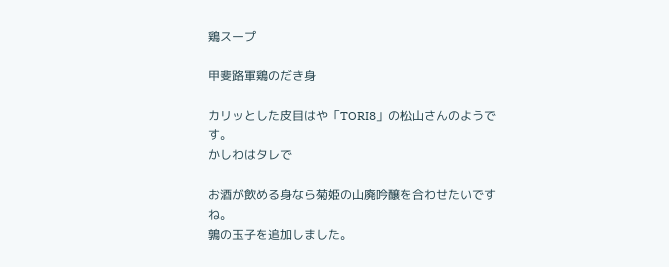鶏スープ

甲斐路軍鶏のだき身

カリッとした皮目はや「TORI8」の松山さんのようです。
かしわはタレで

お酒が飲める身なら菊姫の山廃吟醸を合わせたいですね。
鶉の玉子を追加しました。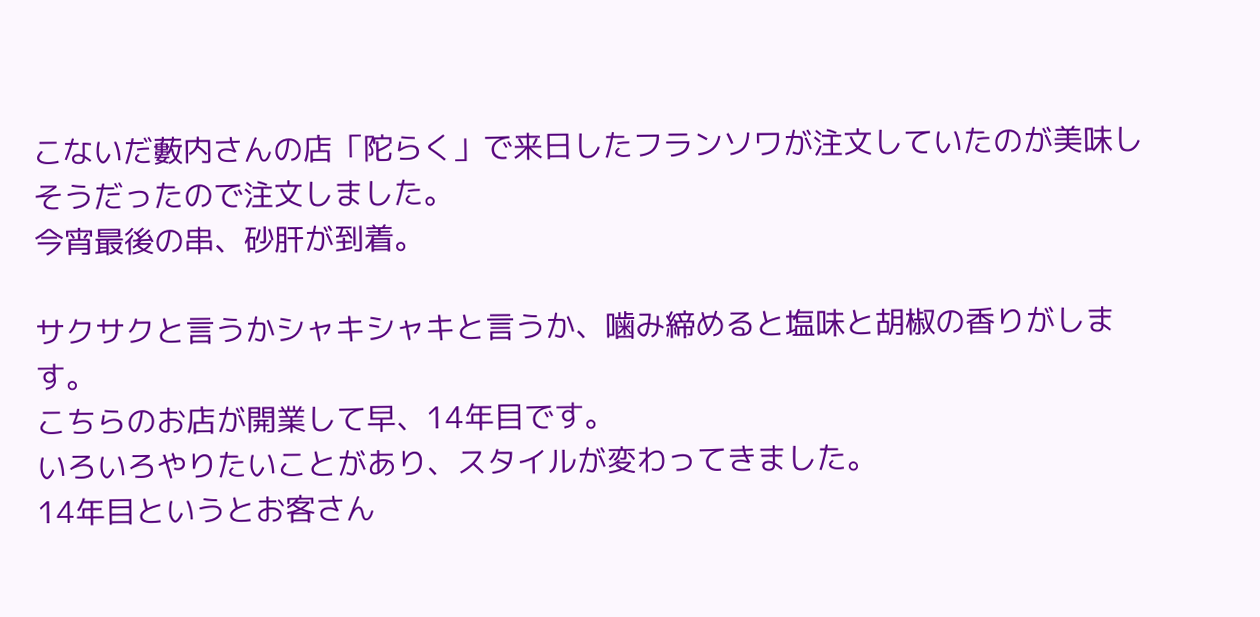こないだ藪内さんの店「陀らく」で来日したフランソワが注文していたのが美味しそうだったので注文しました。
今宵最後の串、砂肝が到着。

サクサクと言うかシャキシャキと言うか、噛み締めると塩味と胡椒の香りがします。
こちらのお店が開業して早、14年目です。
いろいろやりたいことがあり、スタイルが変わってきました。
14年目というとお客さん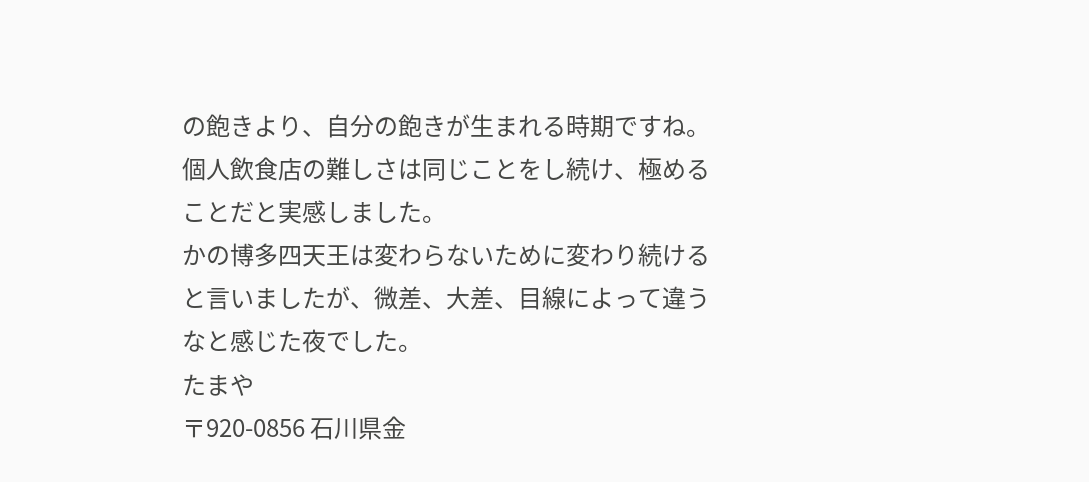の飽きより、自分の飽きが生まれる時期ですね。
個人飲食店の難しさは同じことをし続け、極めることだと実感しました。
かの博多四天王は変わらないために変わり続けると言いましたが、微差、大差、目線によって違うなと感じた夜でした。
たまや
〒920-0856 石川県金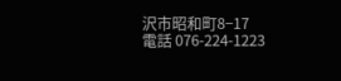沢市昭和町8−17
電話 076-224-1223